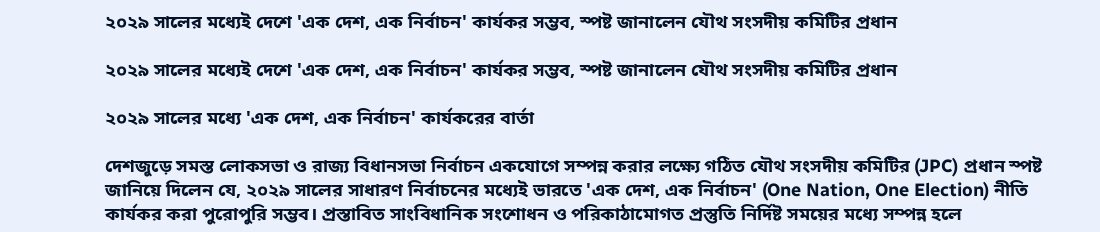২০২৯ সালের মধ্যেই দেশে 'এক দেশ, এক নির্বাচন' কার্যকর সম্ভব, স্পষ্ট জানালেন যৌথ সংসদীয় কমিটির প্রধান

২০২৯ সালের মধ্যেই দেশে 'এক দেশ, এক নির্বাচন' কার্যকর সম্ভব, স্পষ্ট জানালেন যৌথ সংসদীয় কমিটির প্রধান

২০২৯ সালের মধ্যে 'এক দেশ, এক নির্বাচন' কার্যকরের বার্তা

দেশজুড়ে সমস্ত লোকসভা ও রাজ্য বিধানসভা নির্বাচন একযোগে সম্পন্ন করার লক্ষ্যে গঠিত যৌথ সংসদীয় কমিটির (JPC) প্রধান স্পষ্ট জানিয়ে দিলেন যে, ২০২৯ সালের সাধারণ নির্বাচনের মধ্যেই ভারতে 'এক দেশ, এক নির্বাচন' (One Nation, One Election) নীতি কার্যকর করা পুরোপুরি সম্ভব। প্রস্তাবিত সাংবিধানিক সংশোধন ও পরিকাঠামোগত প্রস্তুতি নির্দিষ্ট সময়ের মধ্যে সম্পন্ন হলে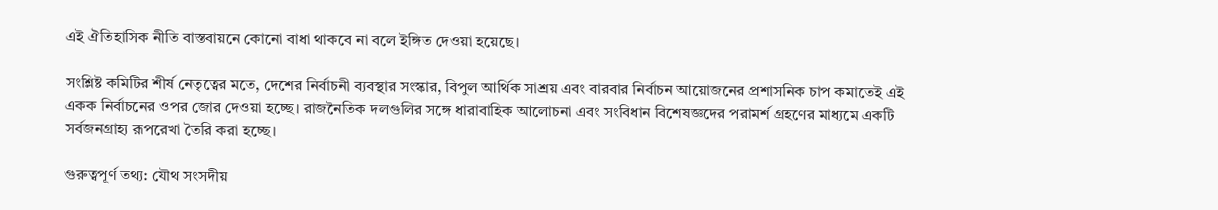এই ঐতিহাসিক নীতি বাস্তবায়নে কোনো বাধা থাকবে না বলে ইঙ্গিত দেওয়া হয়েছে।

সংশ্লিষ্ট কমিটির শীর্ষ নেতৃত্বের মতে, দেশের নির্বাচনী ব্যবস্থার সংস্কার, বিপুল আর্থিক সাশ্রয় এবং বারবার নির্বাচন আয়োজনের প্রশাসনিক চাপ কমাতেই এই একক নির্বাচনের ওপর জোর দেওয়া হচ্ছে। রাজনৈতিক দলগুলির সঙ্গে ধারাবাহিক আলোচনা এবং সংবিধান বিশেষজ্ঞদের পরামর্শ গ্রহণের মাধ্যমে একটি সর্বজনগ্রাহ্য রূপরেখা তৈরি করা হচ্ছে।

গুরুত্বপূর্ণ তথ্য: যৌথ সংসদীয়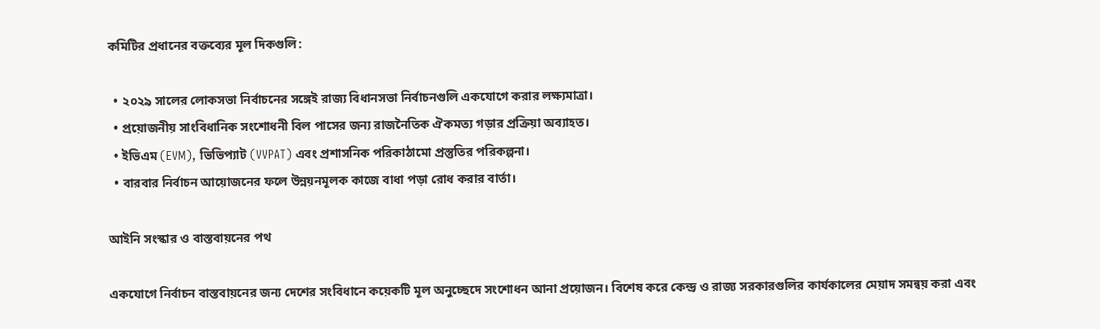কমিটির প্রধানের বক্তব্যের মূল দিকগুলি:

  • ২০২৯ সালের লোকসভা নির্বাচনের সঙ্গেই রাজ্য বিধানসভা নির্বাচনগুলি একযোগে করার লক্ষ্যমাত্রা।
  • প্রয়োজনীয় সাংবিধানিক সংশোধনী বিল পাসের জন্য রাজনৈতিক ঐকমত্য গড়ার প্রক্রিয়া অব্যাহত।
  • ইভিএম (EVM), ভিভিপ্যাট (VVPAT) এবং প্রশাসনিক পরিকাঠামো প্রস্তুতির পরিকল্পনা।
  • বারবার নির্বাচন আয়োজনের ফলে উন্নয়নমূলক কাজে বাধা পড়া রোধ করার বার্তা।

আইনি সংস্কার ও বাস্তবায়নের পথ

একযোগে নির্বাচন বাস্তবায়নের জন্য দেশের সংবিধানে কয়েকটি মূল অনুচ্ছেদে সংশোধন আনা প্রয়োজন। বিশেষ করে কেন্দ্র ও রাজ্য সরকারগুলির কার্যকালের মেয়াদ সমন্বয় করা এবং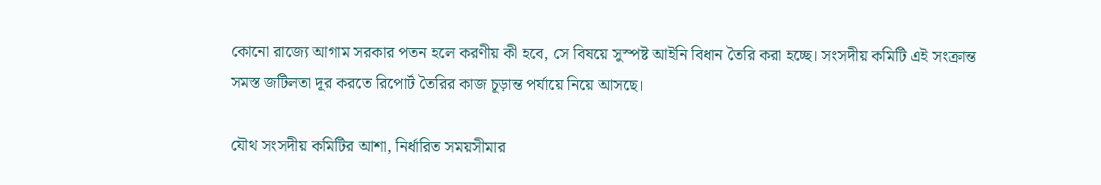কোনো রাজ্যে আগাম সরকার পতন হলে করণীয় কী হবে, সে বিষয়ে সুস্পষ্ট আইনি বিধান তৈরি করা হচ্ছে। সংসদীয় কমিটি এই সংক্রান্ত সমস্ত জটিলতা দূর করতে রিপোর্ট তৈরির কাজ চূড়ান্ত পর্যায়ে নিয়ে আসছে।

যৌথ সংসদীয় কমিটির আশা, নির্ধারিত সময়সীমার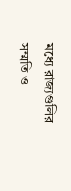মধ্যে রাজ্যগুলির সম্মতি ও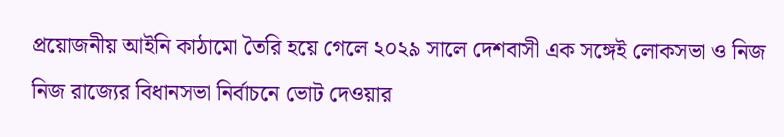প্রয়োজনীয় আইনি কাঠামো তৈরি হয়ে গেলে ২০২৯ সালে দেশবাসী এক সঙ্গেই লোকসভা ও নিজ নিজ রাজ্যের বিধানসভা নির্বাচনে ভোট দেওয়ার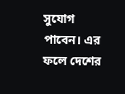সুযোগ পাবেন। এর ফলে দেশের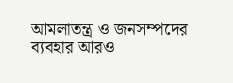আমলাতন্ত্র ও জনসম্পদের ব্যবহার আরও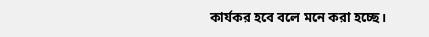কার্যকর হবে বলে মনে করা হচ্ছে।